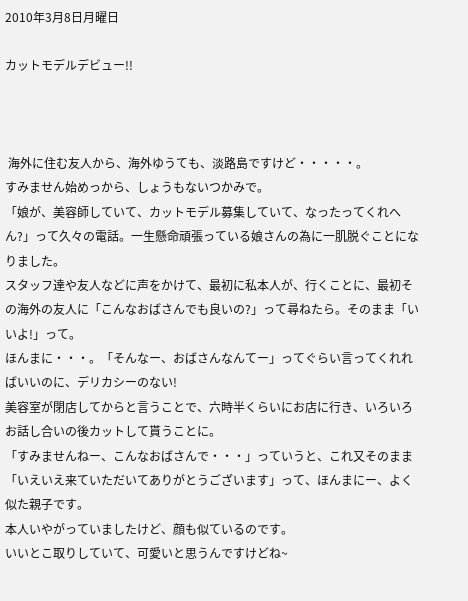2010年3月8日月曜日

カットモデルデビュー!!



 海外に住む友人から、海外ゆうても、淡路島ですけど・・・・・。
すみません始めっから、しょうもないつかみで。
「娘が、美容師していて、カットモデル募集していて、なったってくれへん?」って久々の電話。一生懸命頑張っている娘さんの為に一肌脱ぐことになりました。
スタッフ達や友人などに声をかけて、最初に私本人が、行くことに、最初その海外の友人に「こんなおばさんでも良いの?」って尋ねたら。そのまま「いいよ!」って。
ほんまに・・・。「そんなー、おばさんなんてー」ってぐらい言ってくれればいいのに、デリカシーのない!
美容室が閉店してからと言うことで、六時半くらいにお店に行き、いろいろお話し合いの後カットして貰うことに。
「すみませんねー、こんなおばさんで・・・」っていうと、これ又そのまま「いえいえ来ていただいてありがとうございます」って、ほんまにー、よく似た親子です。
本人いやがっていましたけど、顔も似ているのです。
いいとこ取りしていて、可愛いと思うんですけどね~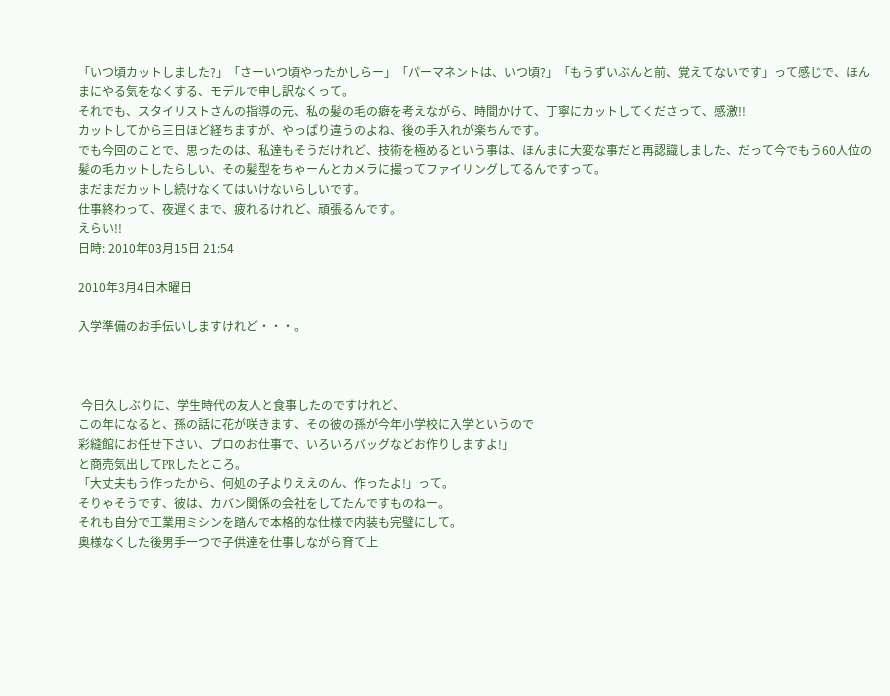「いつ頃カットしました?」「さーいつ頃やったかしらー」「パーマネントは、いつ頃?」「もうずいぶんと前、覚えてないです」って感じで、ほんまにやる気をなくする、モデルで申し訳なくって。
それでも、スタイリストさんの指導の元、私の髪の毛の癖を考えながら、時間かけて、丁寧にカットしてくださって、感激!!
カットしてから三日ほど経ちますが、やっぱり違うのよね、後の手入れが楽ちんです。
でも今回のことで、思ったのは、私達もそうだけれど、技術を極めるという事は、ほんまに大変な事だと再認識しました、だって今でもう60人位の髪の毛カットしたらしい、その髪型をちゃーんとカメラに撮ってファイリングしてるんですって。
まだまだカットし続けなくてはいけないらしいです。
仕事終わって、夜遅くまで、疲れるけれど、頑張るんです。
えらい!!
日時: 2010年03月15日 21:54

2010年3月4日木曜日

入学準備のお手伝いしますけれど・・・。



 今日久しぶりに、学生時代の友人と食事したのですけれど、
この年になると、孫の話に花が咲きます、その彼の孫が今年小学校に入学というので
彩縫館にお任せ下さい、プロのお仕事で、いろいろバッグなどお作りしますよ!」
と商売気出してPRしたところ。
「大丈夫もう作ったから、何処の子よりええのん、作ったよ!」って。
そりゃそうです、彼は、カバン関係の会社をしてたんですものねー。
それも自分で工業用ミシンを踏んで本格的な仕様で内装も完璧にして。
奥様なくした後男手一つで子供達を仕事しながら育て上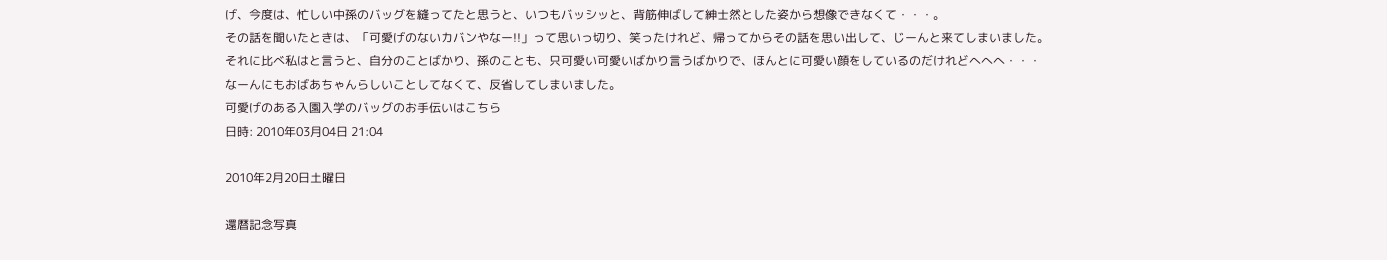げ、今度は、忙しい中孫のバッグを縫ってたと思うと、いつもバッシッと、背筋伸ばして紳士然とした姿から想像できなくて・・・。
その話を聞いたときは、「可愛げのないカバンやなー!!」って思いっ切り、笑ったけれど、帰ってからその話を思い出して、じーんと来てしまいました。
それに比べ私はと言うと、自分のことばかり、孫のことも、只可愛い可愛いばかり言うばかりで、ほんとに可愛い顔をしているのだけれどへへへ・・・
なーんにもおばあちゃんらしいことしてなくて、反省してしまいました。
可愛げのある入園入学のバッグのお手伝いはこちら
日時: 2010年03月04日 21:04

2010年2月20日土曜日

還暦記念写真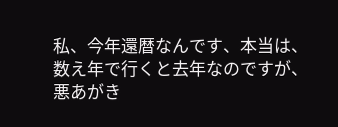私、今年還暦なんです、本当は、数え年で行くと去年なのですが、悪あがき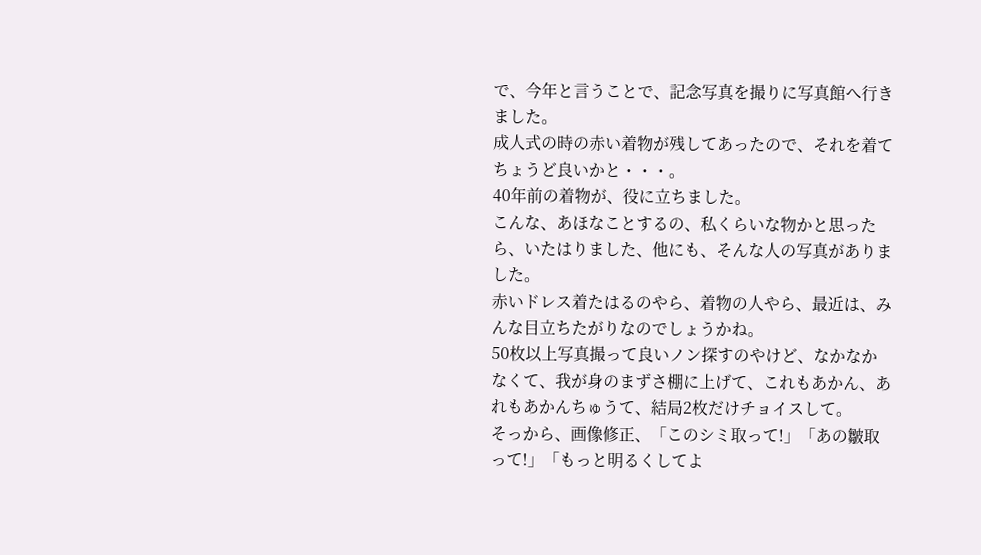で、今年と言うことで、記念写真を撮りに写真館へ行きました。
成人式の時の赤い着物が残してあったので、それを着てちょうど良いかと・・・。
40年前の着物が、役に立ちました。
こんな、あほなことするの、私くらいな物かと思ったら、いたはりました、他にも、そんな人の写真がありました。
赤いドレス着たはるのやら、着物の人やら、最近は、みんな目立ちたがりなのでしょうかね。
50枚以上写真撮って良いノン探すのやけど、なかなかなくて、我が身のまずさ棚に上げて、これもあかん、あれもあかんちゅうて、結局2枚だけチョイスして。
そっから、画像修正、「このシミ取って!」「あの皺取って!」「もっと明るくしてよ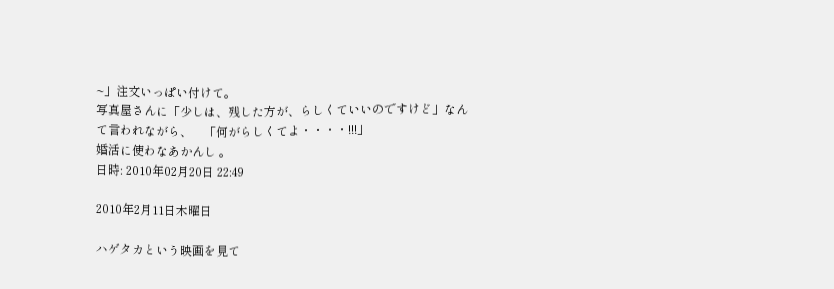~」注文いっぱい付けて。
写真屋さんに「少しは、残した方が、らしくていいのですけど」なんて言われながら、    「何がらしくてよ・・・・!!!」
婚活に使わなあかんし 。
日時: 2010年02月20日 22:49

2010年2月11日木曜日

ハゲタカという映画を見て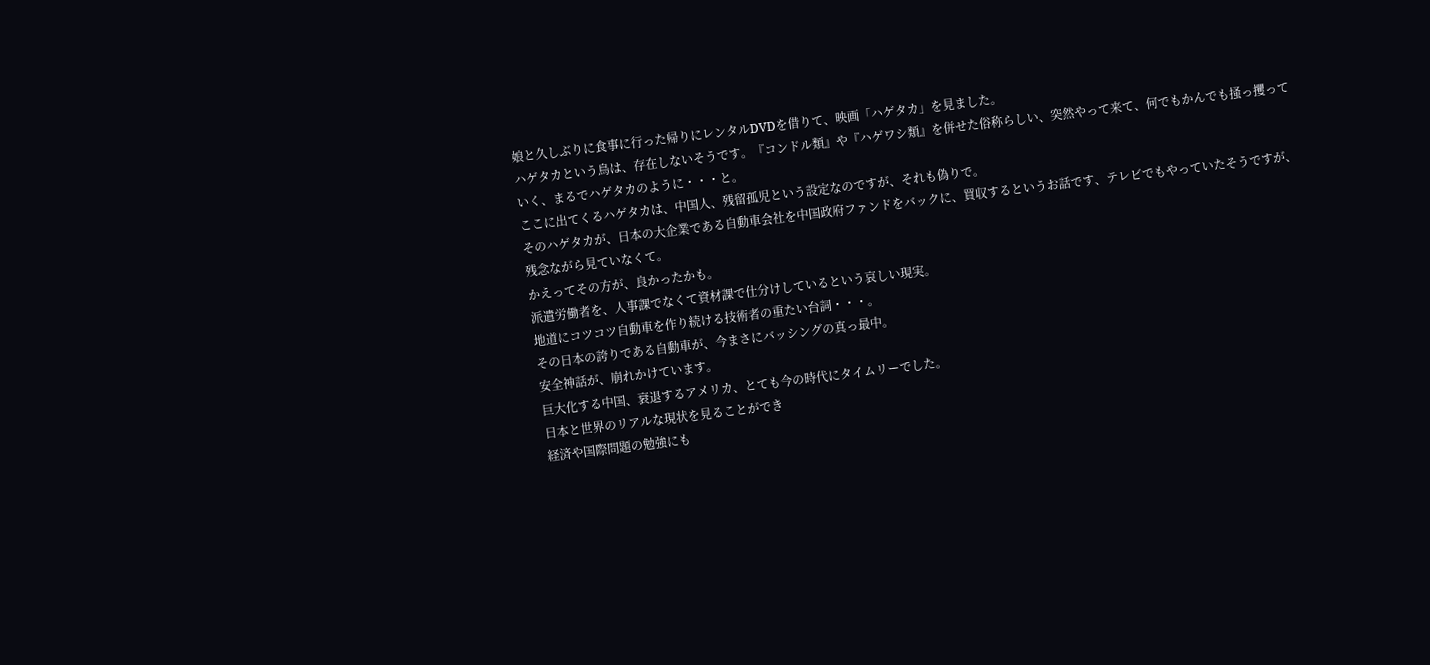娘と久しぶりに食事に行った帰りにレンタルDVDを借りて、映画「ハゲタカ」を見ました。
ハゲタカという鳥は、存在しないそうです。『コンドル類』や『ハゲワシ類』を併せた俗称らしい、突然やって来て、何でもかんでも掻っ攫っていく、まるでハゲタカのように・・・と。
ここに出てくるハゲタカは、中国人、残留孤児という設定なのですが、それも偽りで。
そのハゲタカが、日本の大企業である自動車会社を中国政府ファンドをバックに、買収するというお話です、テレビでもやっていたそうですが、残念ながら見ていなくて。
かえってその方が、良かったかも。
派遣労働者を、人事課でなくて資材課で仕分けしているという哀しい現実。
地道にコツコツ自動車を作り続ける技術者の重たい台詞・・・。
その日本の誇りである自動車が、今まさにバッシングの真っ最中。
安全神話が、崩れかけています。
巨大化する中国、衰退するアメリカ、とても今の時代にタイムリーでした。
日本と世界のリアルな現状を見ることができ
経済や国際問題の勉強にも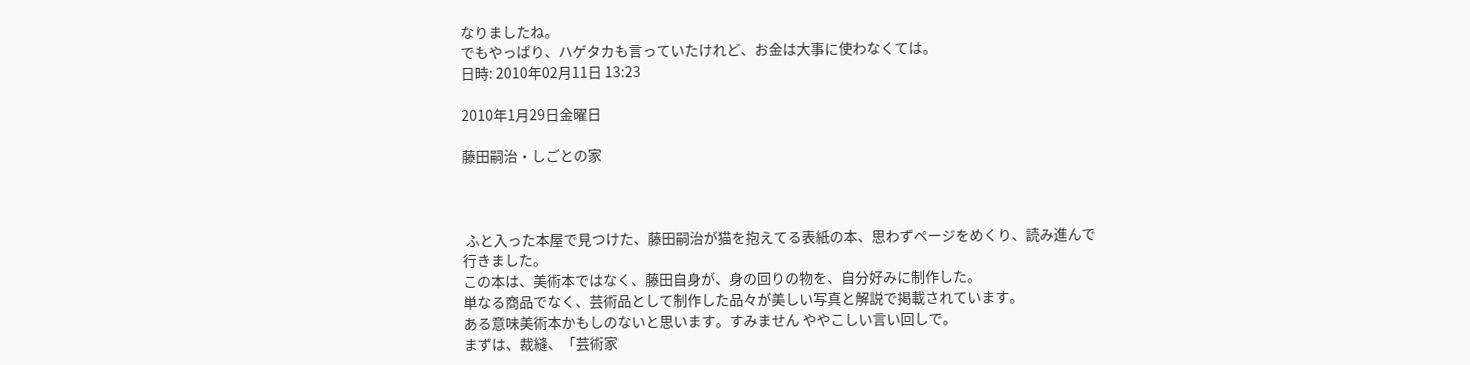なりましたね。
でもやっぱり、ハゲタカも言っていたけれど、お金は大事に使わなくては。
日時: 2010年02月11日 13:23

2010年1月29日金曜日

藤田嗣治・しごとの家



 ふと入った本屋で見つけた、藤田嗣治が猫を抱えてる表紙の本、思わずページをめくり、読み進んで行きました。
この本は、美術本ではなく、藤田自身が、身の回りの物を、自分好みに制作した。
単なる商品でなく、芸術品として制作した品々が美しい写真と解説で掲載されています。
ある意味美術本かもしのないと思います。すみません ややこしい言い回しで。
まずは、裁縫、「芸術家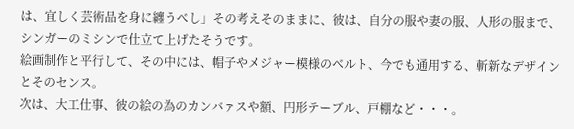は、宜しく芸術品を身に纏うべし」その考えそのままに、彼は、自分の服や妻の服、人形の服まで、シンガーのミシンで仕立て上げたそうです。
絵画制作と平行して、その中には、帽子やメジャー模様のベルト、今でも通用する、斬新なデザインとそのセンス。
次は、大工仕事、彼の絵の為のカンバァスや額、円形テーブル、戸棚など・・・。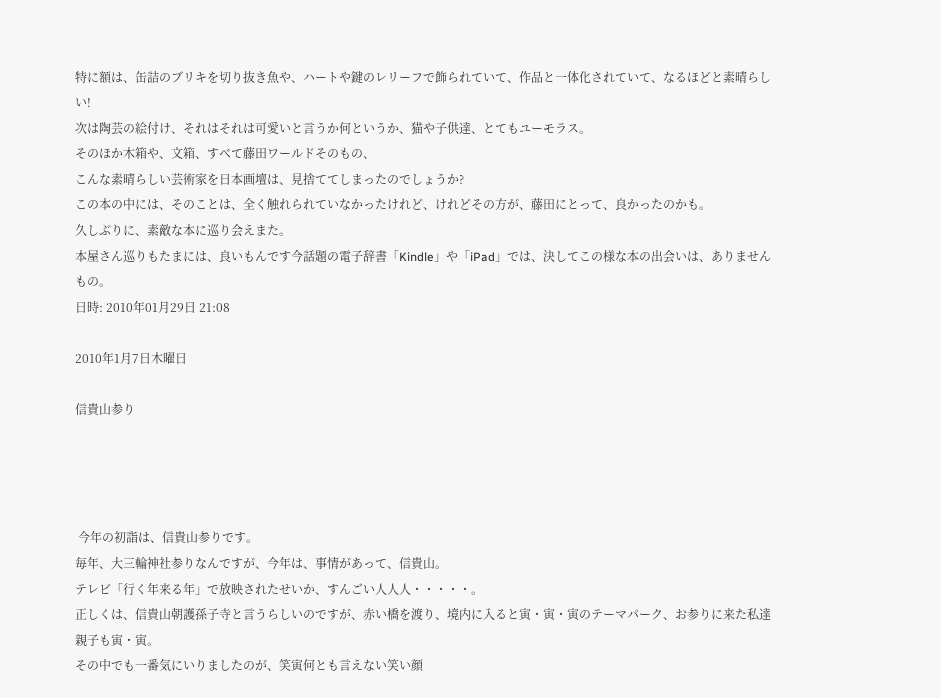特に額は、缶詰のブリキを切り抜き魚や、ハートや鍵のレリーフで飾られていて、作品と一体化されていて、なるほどと素晴らしい!
次は陶芸の絵付け、それはそれは可愛いと言うか何というか、猫や子供達、とてもユーモラス。
そのほか木箱や、文箱、すべて藤田ワールドそのもの、
こんな素晴らしい芸術家を日本画壇は、見捨ててしまったのでしょうか?
この本の中には、そのことは、全く触れられていなかったけれど、けれどその方が、藤田にとって、良かったのかも。
久しぶりに、素敵な本に巡り会えまた。
本屋さん巡りもたまには、良いもんです今話題の電子辞書「Kindle」や「iPad」では、決してこの様な本の出会いは、ありませんもの。
日時: 2010年01月29日 21:08

2010年1月7日木曜日

信貴山参り




 今年の初詣は、信貴山参りです。
毎年、大三輪神社参りなんですが、今年は、事情があって、信貴山。
テレビ「行く年来る年」で放映されたせいか、すんごい人人人・・・・・。
正しくは、信貴山朝護孫子寺と言うらしいのですが、赤い橋を渡り、境内に入ると寅・寅・寅のテーマパーク、お参りに来た私達親子も寅・寅。
その中でも一番気にいりましたのが、笑寅何とも言えない笑い顔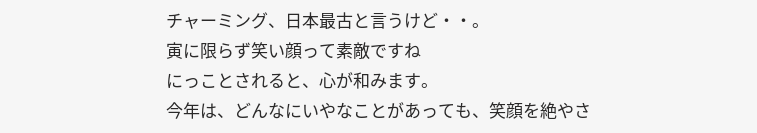チャーミング、日本最古と言うけど・・。
寅に限らず笑い顔って素敵ですね
にっことされると、心が和みます。
今年は、どんなにいやなことがあっても、笑顔を絶やさ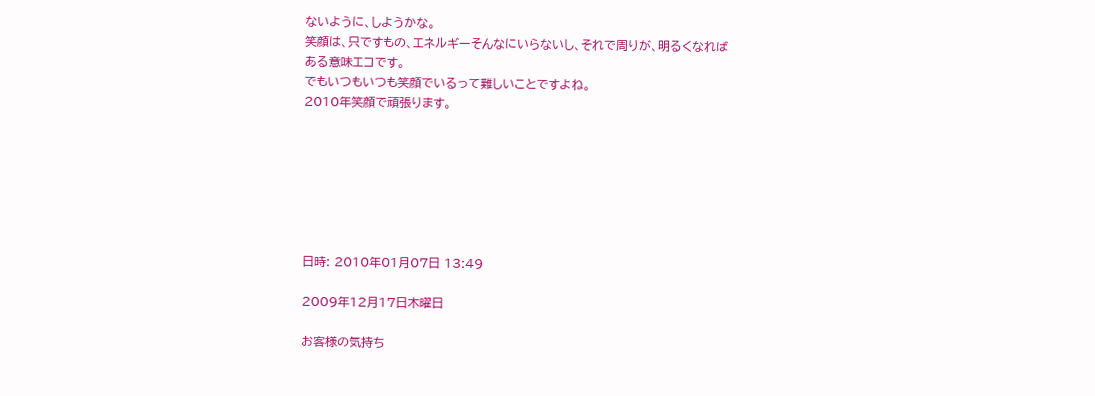ないように、しようかな。
笑顔は、只ですもの、エネルギーそんなにいらないし、それで周りが、明るくなれば
ある意味エコです。
でもいつもいつも笑顔でいるって難しいことですよね。
2010年笑顔で頑張ります。







日時: 2010年01月07日 13:49

2009年12月17日木曜日

お客様の気持ち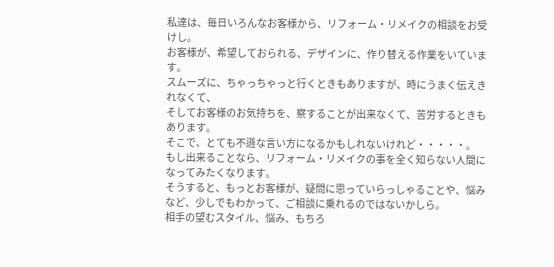私達は、毎日いろんなお客様から、リフォーム・リメイクの相談をお受けし。
お客様が、希望しておられる、デザインに、作り替える作業をいています。
スムーズに、ちゃっちゃっと行くときもありますが、時にうまく伝えきれなくて、
そしてお客様のお気持ちを、察することが出来なくて、苦労するときもあります。
そこで、とても不遜な言い方になるかもしれないけれど・・・・・。
もし出来ることなら、リフォーム・リメイクの事を全く知らない人間になってみたくなります。
そうすると、もっとお客様が、疑問に思っていらっしゃることや、悩みなど、少しでもわかって、ご相談に乗れるのではないかしら。
相手の望むスタイル、悩み、もちろ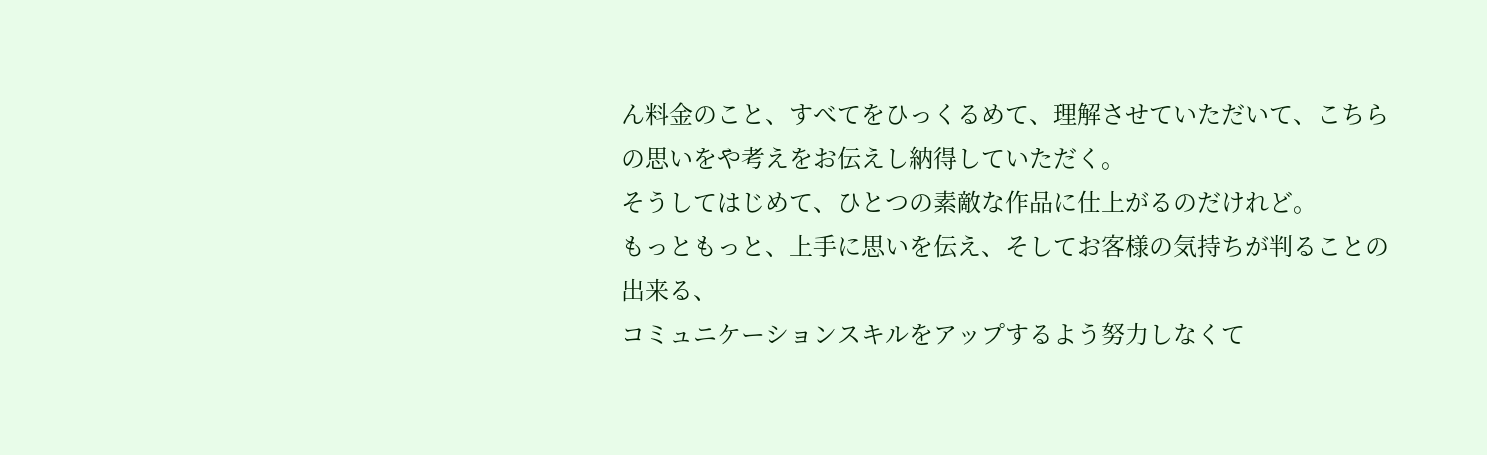ん料金のこと、すべてをひっくるめて、理解させていただいて、こちらの思いをや考えをお伝えし納得していただく。
そうしてはじめて、ひとつの素敵な作品に仕上がるのだけれど。
もっともっと、上手に思いを伝え、そしてお客様の気持ちが判ることの出来る、
コミュニケーションスキルをアップするよう努力しなくて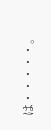は・・・・・。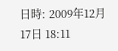日時: 2009年12月17日 18:11